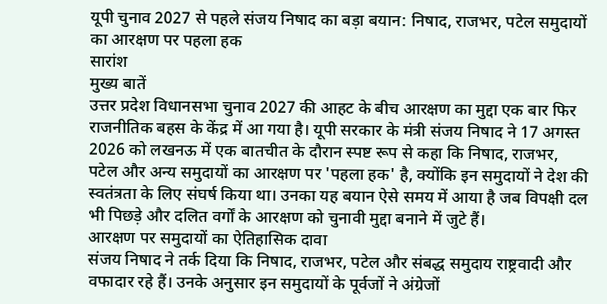यूपी चुनाव 2027 से पहले संजय निषाद का बड़ा बयान: निषाद, राजभर, पटेल समुदायों का आरक्षण पर पहला हक
सारांश
मुख्य बातें
उत्तर प्रदेश विधानसभा चुनाव 2027 की आहट के बीच आरक्षण का मुद्दा एक बार फिर राजनीतिक बहस के केंद्र में आ गया है। यूपी सरकार के मंत्री संजय निषाद ने 17 अगस्त 2026 को लखनऊ में एक बातचीत के दौरान स्पष्ट रूप से कहा कि निषाद, राजभर, पटेल और अन्य समुदायों का आरक्षण पर 'पहला हक' है, क्योंकि इन समुदायों ने देश की स्वतंत्रता के लिए संघर्ष किया था। उनका यह बयान ऐसे समय में आया है जब विपक्षी दल भी पिछड़े और दलित वर्गों के आरक्षण को चुनावी मुद्दा बनाने में जुटे हैं।
आरक्षण पर समुदायों का ऐतिहासिक दावा
संजय निषाद ने तर्क दिया कि निषाद, राजभर, पटेल और संबद्ध समुदाय राष्ट्रवादी और वफादार रहे हैं। उनके अनुसार इन समुदायों के पूर्वजों ने अंग्रेजों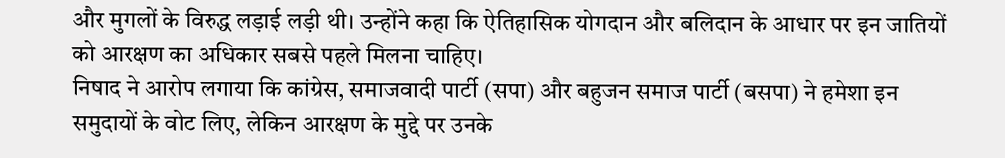और मुगलों के विरुद्ध लड़ाई लड़ी थी। उन्होंने कहा कि ऐतिहासिक योगदान और बलिदान के आधार पर इन जातियों को आरक्षण का अधिकार सबसे पहले मिलना चाहिए।
निषाद ने आरोप लगाया कि कांग्रेस, समाजवादी पार्टी (सपा) और बहुजन समाज पार्टी (बसपा) ने हमेशा इन समुदायों के वोट लिए, लेकिन आरक्षण के मुद्दे पर उनके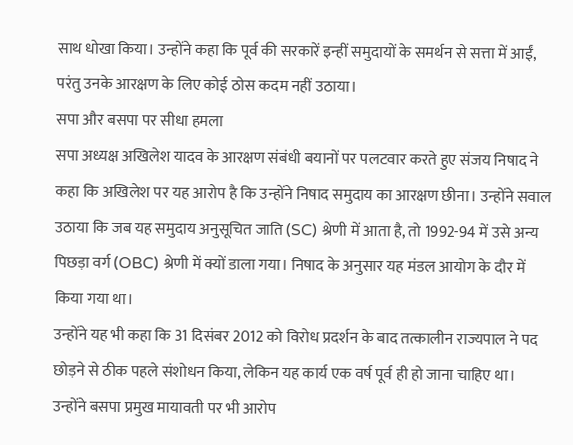साथ धोखा किया। उन्होंने कहा कि पूर्व की सरकारें इन्हीं समुदायों के समर्थन से सत्ता में आईं, परंतु उनके आरक्षण के लिए कोई ठोस कदम नहीं उठाया।
सपा और बसपा पर सीधा हमला
सपा अध्यक्ष अखिलेश यादव के आरक्षण संबंधी बयानों पर पलटवार करते हुए संजय निषाद ने कहा कि अखिलेश पर यह आरोप है कि उन्होंने निषाद समुदाय का आरक्षण छीना। उन्होंने सवाल उठाया कि जब यह समुदाय अनुसूचित जाति (SC) श्रेणी में आता है, तो 1992-94 में उसे अन्य पिछड़ा वर्ग (OBC) श्रेणी में क्यों डाला गया। निषाद के अनुसार यह मंडल आयोग के दौर में किया गया था।
उन्होंने यह भी कहा कि 31 दिसंबर 2012 को विरोध प्रदर्शन के बाद तत्कालीन राज्यपाल ने पद छोड़ने से ठीक पहले संशोधन किया, लेकिन यह कार्य एक वर्ष पूर्व ही हो जाना चाहिए था। उन्होंने बसपा प्रमुख मायावती पर भी आरोप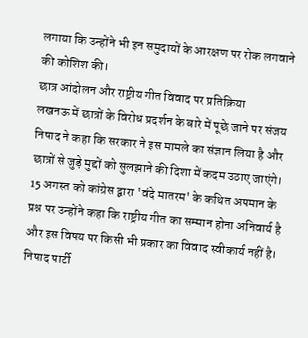लगाया कि उन्होंने भी इन समुदायों के आरक्षण पर रोक लगवाने की कोशिश की।
छात्र आंदोलन और राष्ट्रीय गीत विवाद पर प्रतिक्रिया
लखनऊ में छात्रों के विरोध प्रदर्शन के बारे में पूछे जाने पर संजय निषाद ने कहा कि सरकार ने इस मामले का संज्ञान लिया है और छात्रों से जुड़े मुद्दों को सुलझाने की दिशा में कदम उठाए जाएंगे।
15 अगस्त को कांग्रेस द्वारा 'वंदे मातरम' के कथित अपमान के प्रश्न पर उन्होंने कहा कि राष्ट्रीय गीत का सम्मान होना अनिवार्य है और इस विषय पर किसी भी प्रकार का विवाद स्वीकार्य नहीं है।
निषाद पार्टी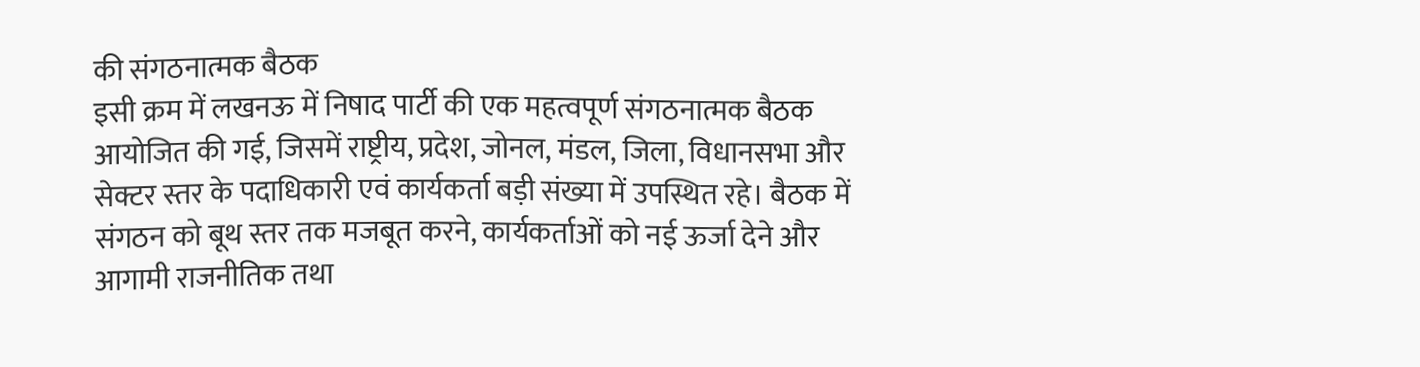की संगठनात्मक बैठक
इसी क्रम में लखनऊ में निषाद पार्टी की एक महत्वपूर्ण संगठनात्मक बैठक आयोजित की गई, जिसमें राष्ट्रीय, प्रदेश, जोनल, मंडल, जिला, विधानसभा और सेक्टर स्तर के पदाधिकारी एवं कार्यकर्ता बड़ी संख्या में उपस्थित रहे। बैठक में संगठन को बूथ स्तर तक मजबूत करने, कार्यकर्ताओं को नई ऊर्जा देने और आगामी राजनीतिक तथा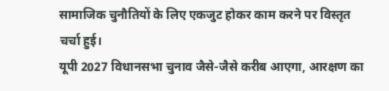सामाजिक चुनौतियों के लिए एकजुट होकर काम करने पर विस्तृत चर्चा हुई।
यूपी 2027 विधानसभा चुनाव जैसे-जैसे करीब आएगा, आरक्षण का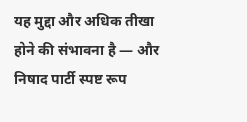यह मुद्दा और अधिक तीखा होने की संभावना है — और निषाद पार्टी स्पष्ट रूप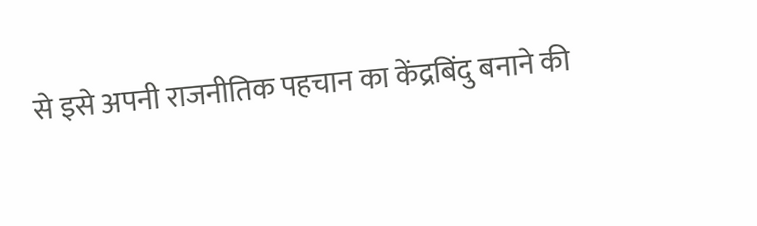से इसे अपनी राजनीतिक पहचान का केंद्रबिंदु बनाने की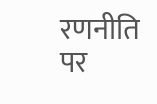रणनीति पर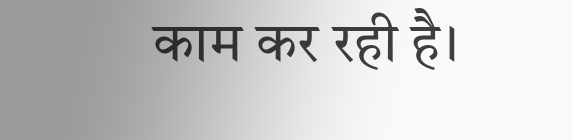काम कर रही है।